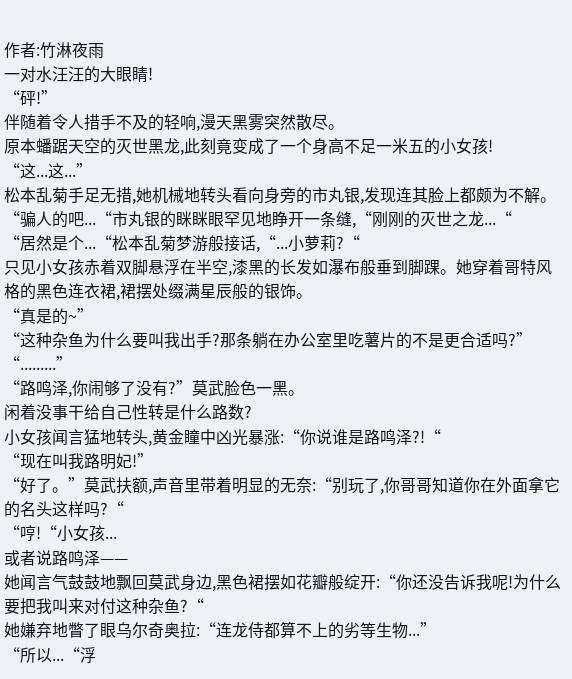作者:竹淋夜雨
一对水汪汪的大眼睛!
“砰!”
伴随着令人措手不及的轻响,漫天黑雾突然散尽。
原本蟠踞天空的灭世黑龙,此刻竟变成了一个身高不足一米五的小女孩!
“这...这...”
松本乱菊手足无措,她机械地转头看向身旁的市丸银,发现连其脸上都颇为不解。
“骗人的吧...“市丸银的眯眯眼罕见地睁开一条缝,“刚刚的灭世之龙...“
“居然是个...“松本乱菊梦游般接话,“...小萝莉?“
只见小女孩赤着双脚悬浮在半空,漆黑的长发如瀑布般垂到脚踝。她穿着哥特风格的黑色连衣裙,裙摆处缀满星辰般的银饰。
“真是的~”
“这种杂鱼为什么要叫我出手?那条躺在办公室里吃薯片的不是更合适吗?”
“.........”
“路鸣泽,你闹够了没有?”莫武脸色一黑。
闲着没事干给自己性转是什么路数?
小女孩闻言猛地转头,黄金瞳中凶光暴涨:“你说谁是路鸣泽?!“
“现在叫我路明妃!”
“好了。”莫武扶额,声音里带着明显的无奈:“别玩了,你哥哥知道你在外面拿它的名头这样吗?“
“哼!“小女孩...
或者说路鸣泽——
她闻言气鼓鼓地飘回莫武身边,黑色裙摆如花瓣般绽开:“你还没告诉我呢!为什么要把我叫来对付这种杂鱼?“
她嫌弃地瞥了眼乌尔奇奥拉:“连龙侍都算不上的劣等生物...”
“所以...“浮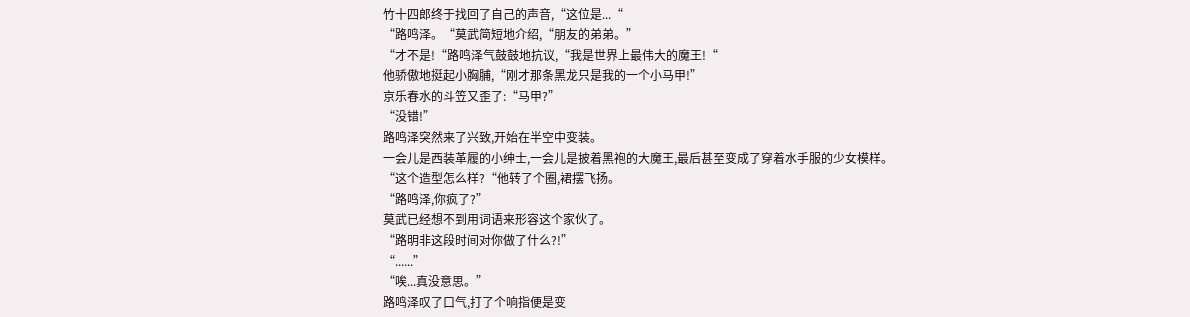竹十四郎终于找回了自己的声音,“这位是...“
“路鸣泽。“莫武简短地介绍,“朋友的弟弟。”
“才不是!“路鸣泽气鼓鼓地抗议,“我是世界上最伟大的魔王!“
他骄傲地挺起小胸脯,“刚才那条黑龙只是我的一个小马甲!”
京乐春水的斗笠又歪了:“马甲?”
“没错!”
路鸣泽突然来了兴致,开始在半空中变装。
一会儿是西装革履的小绅士,一会儿是披着黑袍的大魔王,最后甚至变成了穿着水手服的少女模样。
“这个造型怎么样?“他转了个圈,裙摆飞扬。
“路鸣泽,你疯了?”
莫武已经想不到用词语来形容这个家伙了。
“路明非这段时间对你做了什么?!”
“......”
“唉...真没意思。”
路鸣泽叹了口气,打了个响指便是变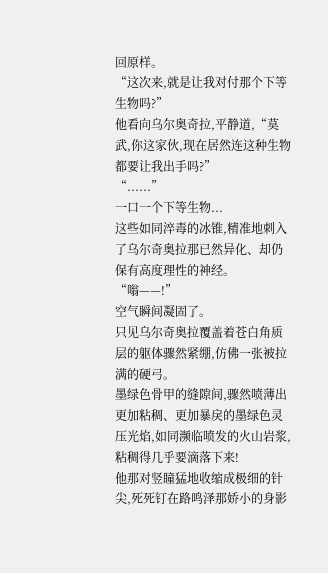回原样。
“这次来,就是让我对付那个下等生物吗?”
他看向乌尔奥奇拉,平静道,“莫武,你这家伙,现在居然连这种生物都要让我出手吗?”
“......”
一口一个下等生物...
这些如同淬毒的冰锥,精准地刺入了乌尔奇奥拉那已然异化、却仍保有高度理性的神经。
“嗡——!”
空气瞬间凝固了。
只见乌尔奇奥拉覆盖着苍白角质层的躯体骤然紧绷,仿佛一张被拉满的硬弓。
墨绿色骨甲的缝隙间,骤然喷薄出更加粘稠、更加暴戾的墨绿色灵压光焰,如同濒临喷发的火山岩浆,粘稠得几乎要滴落下来!
他那对竖瞳猛地收缩成极细的针尖,死死钉在路鸣泽那娇小的身影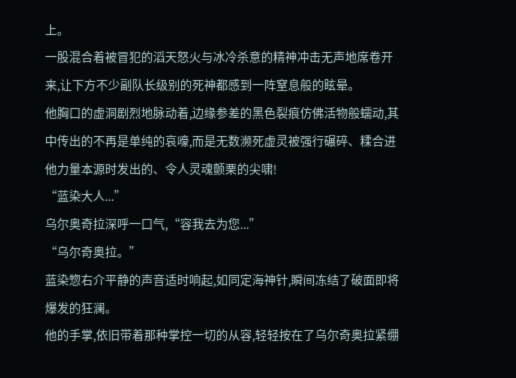上。
一股混合着被冒犯的滔天怒火与冰冷杀意的精神冲击无声地席卷开来,让下方不少副队长级别的死神都感到一阵窒息般的眩晕。
他胸口的虚洞剧烈地脉动着,边缘参差的黑色裂痕仿佛活物般蠕动,其中传出的不再是单纯的哀嚎,而是无数濒死虚灵被强行碾碎、糅合进他力量本源时发出的、令人灵魂颤栗的尖啸!
“蓝染大人...”
乌尔奥奇拉深呼一口气,“容我去为您...”
“乌尔奇奥拉。”
蓝染惣右介平静的声音适时响起,如同定海神针,瞬间冻结了破面即将爆发的狂澜。
他的手掌,依旧带着那种掌控一切的从容,轻轻按在了乌尔奇奥拉紧绷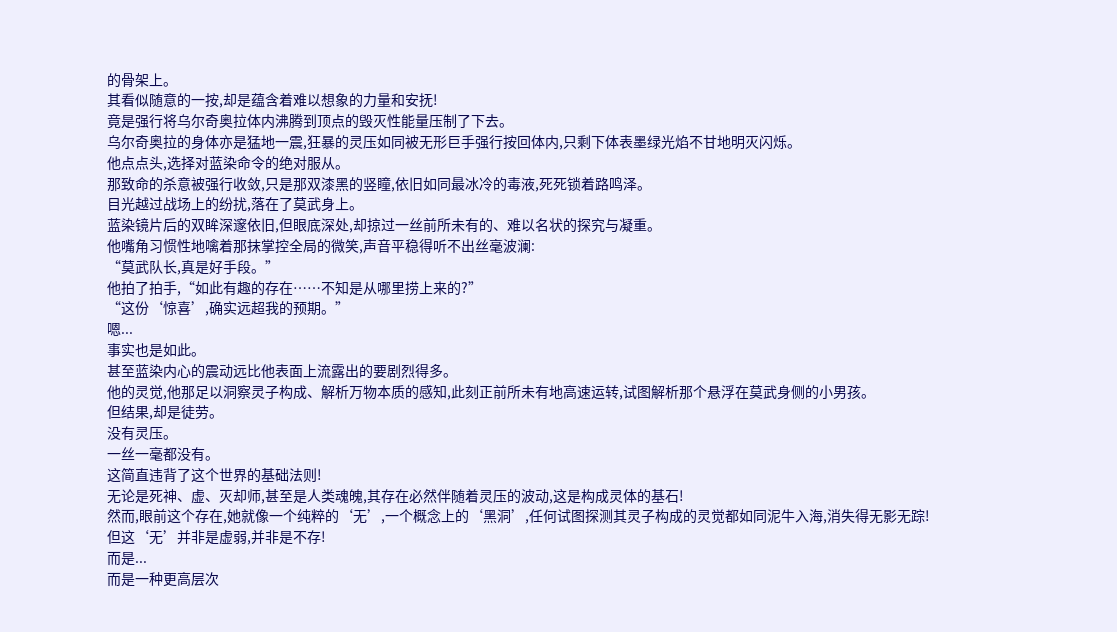的骨架上。
其看似随意的一按,却是蕴含着难以想象的力量和安抚!
竟是强行将乌尔奇奥拉体内沸腾到顶点的毁灭性能量压制了下去。
乌尔奇奥拉的身体亦是猛地一震,狂暴的灵压如同被无形巨手强行按回体内,只剩下体表墨绿光焰不甘地明灭闪烁。
他点点头,选择对蓝染命令的绝对服从。
那致命的杀意被强行收敛,只是那双漆黑的竖瞳,依旧如同最冰冷的毒液,死死锁着路鸣泽。
目光越过战场上的纷扰,落在了莫武身上。
蓝染镜片后的双眸深邃依旧,但眼底深处,却掠过一丝前所未有的、难以名状的探究与凝重。
他嘴角习惯性地噙着那抹掌控全局的微笑,声音平稳得听不出丝毫波澜:
“莫武队长,真是好手段。”
他拍了拍手,“如此有趣的存在……不知是从哪里捞上来的?”
“这份‘惊喜’,确实远超我的预期。”
嗯...
事实也是如此。
甚至蓝染内心的震动远比他表面上流露出的要剧烈得多。
他的灵觉,他那足以洞察灵子构成、解析万物本质的感知,此刻正前所未有地高速运转,试图解析那个悬浮在莫武身侧的小男孩。
但结果,却是徒劳。
没有灵压。
一丝一毫都没有。
这简直违背了这个世界的基础法则!
无论是死神、虚、灭却师,甚至是人类魂魄,其存在必然伴随着灵压的波动,这是构成灵体的基石!
然而,眼前这个存在,她就像一个纯粹的‘无’,一个概念上的‘黑洞’,任何试图探测其灵子构成的灵觉都如同泥牛入海,消失得无影无踪!
但这‘无’并非是虚弱,并非是不存!
而是...
而是一种更高层次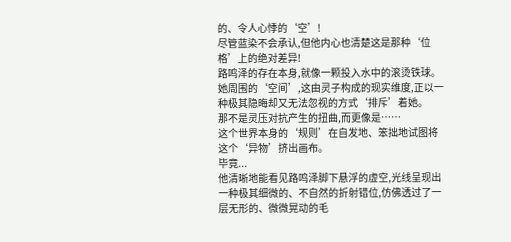的、令人心悸的‘空’!
尽管蓝染不会承认,但他内心也清楚这是那种‘位格’上的绝对差异!
路鸣泽的存在本身,就像一颗投入水中的滚烫铁球。
她周围的‘空间’,这由灵子构成的现实维度,正以一种极其隐晦却又无法忽视的方式‘排斥’着她。
那不是灵压对抗产生的扭曲,而更像是……
这个世界本身的‘规则’在自发地、笨拙地试图将这个‘异物’挤出画布。
毕竟...
他清晰地能看见路鸣泽脚下悬浮的虚空,光线呈现出一种极其细微的、不自然的折射错位,仿佛透过了一层无形的、微微晃动的毛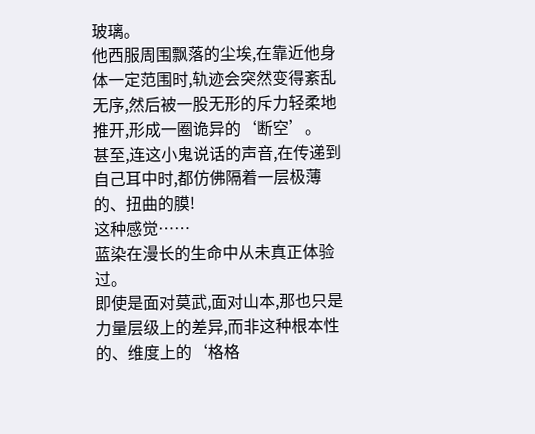玻璃。
他西服周围飘落的尘埃,在靠近他身体一定范围时,轨迹会突然变得紊乱无序,然后被一股无形的斥力轻柔地推开,形成一圈诡异的‘断空’。
甚至,连这小鬼说话的声音,在传递到自己耳中时,都仿佛隔着一层极薄的、扭曲的膜!
这种感觉……
蓝染在漫长的生命中从未真正体验过。
即使是面对莫武,面对山本,那也只是力量层级上的差异,而非这种根本性的、维度上的‘格格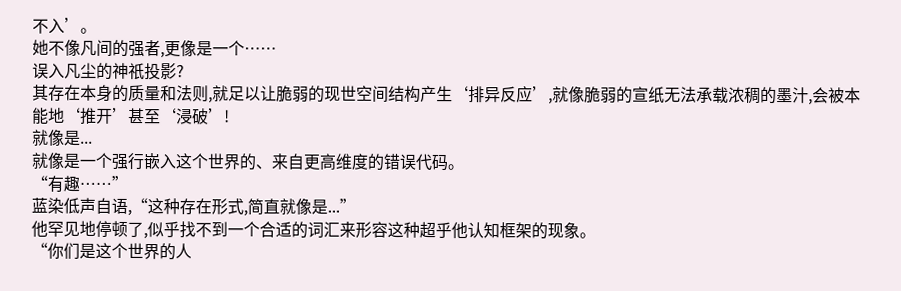不入’。
她不像凡间的强者,更像是一个……
误入凡尘的神祇投影?
其存在本身的质量和法则,就足以让脆弱的现世空间结构产生‘排异反应’,就像脆弱的宣纸无法承载浓稠的墨汁,会被本能地‘推开’甚至‘浸破’!
就像是...
就像是一个强行嵌入这个世界的、来自更高维度的错误代码。
“有趣……”
蓝染低声自语,“这种存在形式,简直就像是...”
他罕见地停顿了,似乎找不到一个合适的词汇来形容这种超乎他认知框架的现象。
“你们是这个世界的人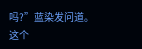吗?”蓝染发问道。
这个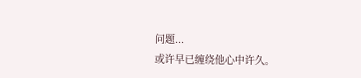问题...
或许早已缠绕他心中许久。